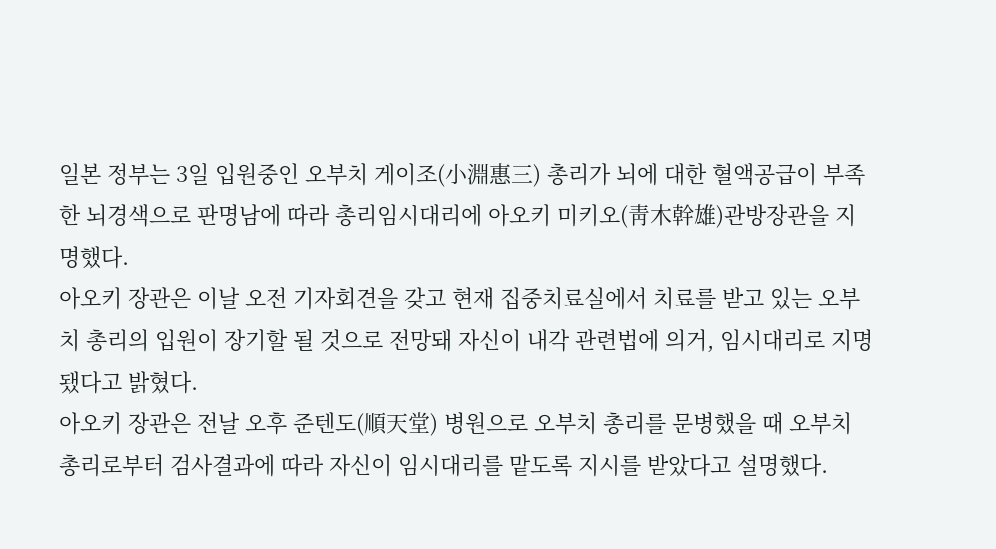일본 정부는 3일 입원중인 오부치 게이조(小淵惠三) 총리가 뇌에 대한 혈액공급이 부족한 뇌경색으로 판명남에 따라 총리임시대리에 아오키 미키오(靑木幹雄)관방장관을 지명했다.
아오키 장관은 이날 오전 기자회견을 갖고 현재 집중치료실에서 치료를 받고 있는 오부치 총리의 입원이 장기할 될 것으로 전망돼 자신이 내각 관련법에 의거, 임시대리로 지명됐다고 밝혔다.
아오키 장관은 전날 오후 준텐도(順天堂) 병원으로 오부치 총리를 문병했을 때 오부치 총리로부터 검사결과에 따라 자신이 임시대리를 맡도록 지시를 받았다고 설명했다.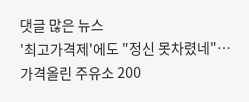댓글 많은 뉴스
'최고가격제'에도 "정신 못차렸네"…가격올린 주유소 200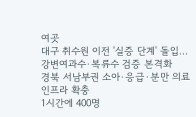여곳
대구 취수원 이전 '실증 단계' 돌입…강변여과수·복류수 검증 본격화
경북 서남부권 소아·응급·분만 의료 인프라 확충
1시간에 400명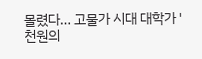몰렸다… 고물가 시대 대학가 '천원의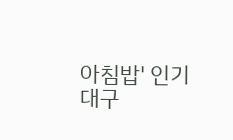아침밥' 인기
대구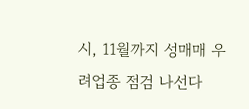시, 11월까지 성매매 우려업종 점검 나선다